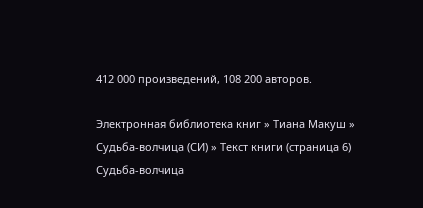412 000 произведений, 108 200 авторов.

Электронная библиотека книг » Тиана Макуш » Судьба-волчица (СИ) » Текст книги (страница 6)
Судьба-волчица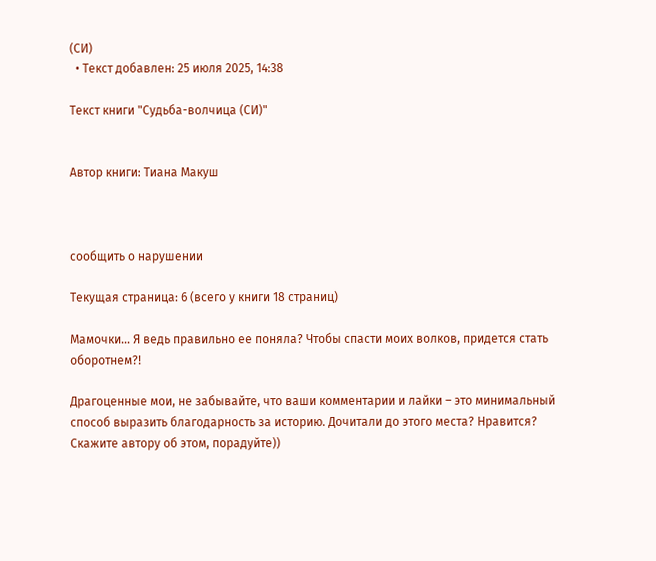(СИ)
  • Текст добавлен: 25 июля 2025, 14:38

Текст книги "Судьба-волчица (СИ)"


Автор книги: Тиана Макуш



сообщить о нарушении

Текущая страница: 6 (всего у книги 18 страниц)

Мамочки… Я ведь правильно ее поняла? Чтобы спасти моих волков, придется стать оборотнем?!

Драгоценные мои, не забывайте, что ваши комментарии и лайки – это минимальный способ выразить благодарность за историю. Дочитали до этого места? Нравится? Скажите автору об этом, порадуйте))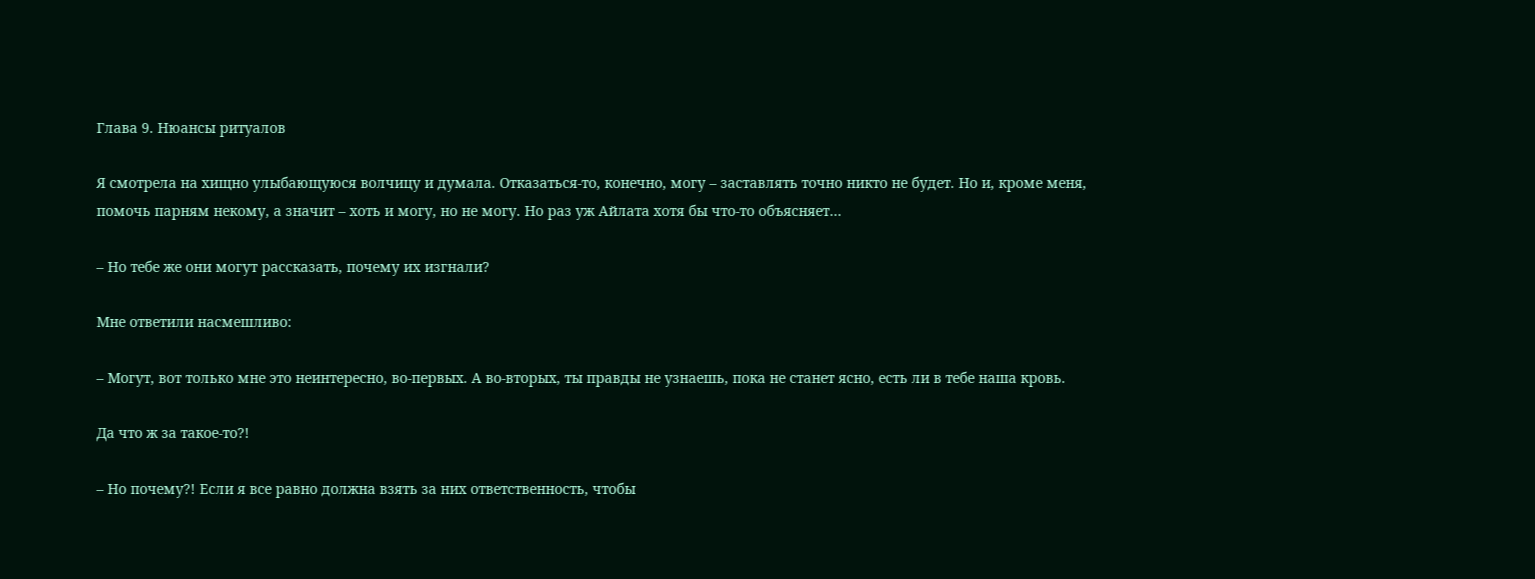Глава 9. Нюансы ритуалов

Я смотрела на хищно улыбающуюся волчицу и думала. Отказаться-то, конечно, могу – заставлять точно никто не будет. Но и, кроме меня, помочь парням некому, а значит – хоть и могу, но не могу. Но раз уж Айлата хотя бы что-то объясняет…

– Но тебе же они могут рассказать, почему их изгнали?

Мне ответили насмешливо:

– Могут, вот только мне это неинтересно, во-первых. А во-вторых, ты правды не узнаешь, пока не станет ясно, есть ли в тебе наша кровь.

Да что ж за такое-то?!

– Но почему?! Если я все равно должна взять за них ответственность, чтобы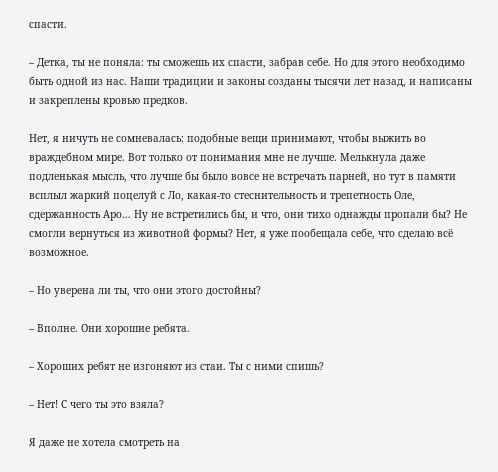спасти.

– Детка, ты не поняла: ты сможешь их спасти, забрав себе. Но для этого необходимо быть одной из нас. Наши традиции и законы созданы тысячи лет назад, и написаны и закреплены кровью предков.

Нет, я ничуть не сомневалась: подобные вещи принимают, чтобы выжить во враждебном мире. Вот только от понимания мне не лучше. Мелькнула даже подленькая мысль, что лучше бы было вовсе не встречать парней, но тут в памяти всплыл жаркий поцелуй с Ло, какая-то стеснительность и трепетность Оле, сдержанность Аро… Ну не встретились бы, и что, они тихо однажды пропали бы? Не смогли вернуться из животной формы? Нет, я уже пообещала себе, что сделаю всё возможное.

– Но уверена ли ты, что они этого достойны?

– Вполне. Они хорошие ребята.

– Хороших ребят не изгоняют из стаи. Ты с ними спишь?

– Нет! С чего ты это взяла?

Я даже не хотела смотреть на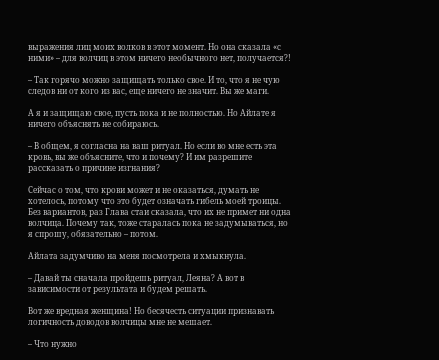выражения лиц моих волков в этот момент. Но она сказала «с ними» – для волчиц в этом ничего необычного нет, получается?!

– Так горячо можно защищать только свое. И то, что я не чую следов ни от кого из вас, еще ничего не значит. Вы же маги.

А я и защищаю свое, пусть пока и не полностью. Но Айлате я ничего объяснять не собираюсь.

– В общем, я согласна на ваш ритуал. Но если во мне есть эта кровь, вы же объясните, что и почему? И им разрешите рассказать о причине изгнания?

Сейчас о том, что крови может и не оказаться, думать не хотелось, потому что это будет означать гибель моей троицы. Без вариантов, раз Глава стаи сказала, что их не примет ни одна волчица. Почему так, тоже старалась пока не задумываться, но я спрошу, обязательно – потом.

Айлата задумчиво на меня посмотрела и хмыкнула.

– Давай ты сначала пройдешь ритуал, Леяна? А вот в зависимости от результата и будем решать.

Вот же вредная женщина! Но бесячесть ситуации признавать логичность доводов волчицы мне не мешает.

– Что нужно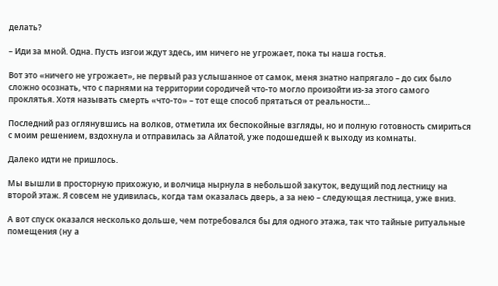делать?

– Иди за мной. Одна. Пусть изгои ждут здесь, им ничего не угрожает, пока ты наша гостья.

Вот это «ничего не угрожает», не первый раз услышанное от самок, меня знатно напрягало – до сих было сложно осознать, что с парнями на территории сородичей что-то могло произойти из-за этого самого проклятья. Хотя называть смерть «что-то» – тот еще способ прятаться от реальности…

Последний раз оглянувшись на волков, отметила их беспокойные взгляды, но и полную готовность смириться с моим решением, вздохнула и отправилась за Айлатой, уже подошедшей к выходу из комнаты.

Далеко идти не пришлось.

Мы вышли в просторную прихожую, и волчица нырнула в небольшой закуток, ведущий под лестницу на второй этаж. Я совсем не удивилась, когда там оказалась дверь, а за нею – следующая лестница, уже вниз.

А вот спуск оказался несколько дольше, чем потребовался бы для одного этажа, так что тайные ритуальные помещения (ну а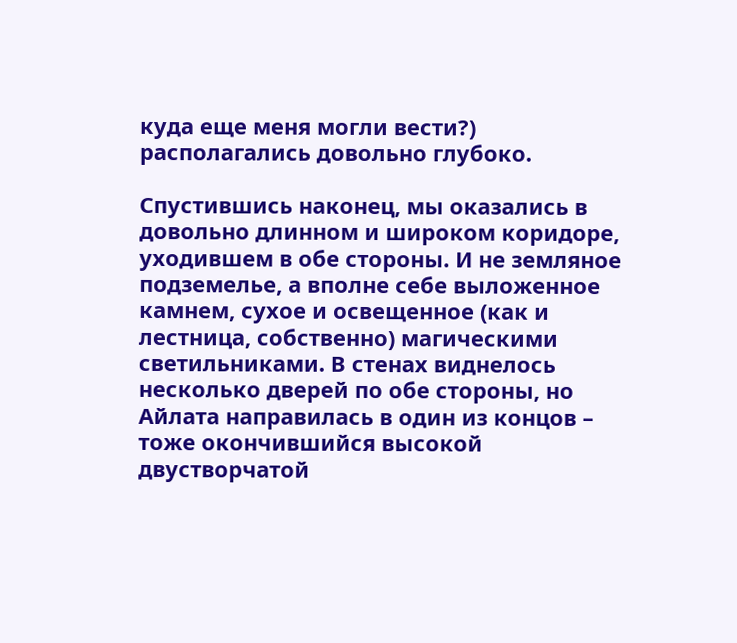куда еще меня могли вести?) располагались довольно глубоко.

Спустившись наконец, мы оказались в довольно длинном и широком коридоре, уходившем в обе стороны. И не земляное подземелье, а вполне себе выложенное камнем, сухое и освещенное (как и лестница, собственно) магическими светильниками. В стенах виднелось несколько дверей по обе стороны, но Айлата направилась в один из концов – тоже окончившийся высокой двустворчатой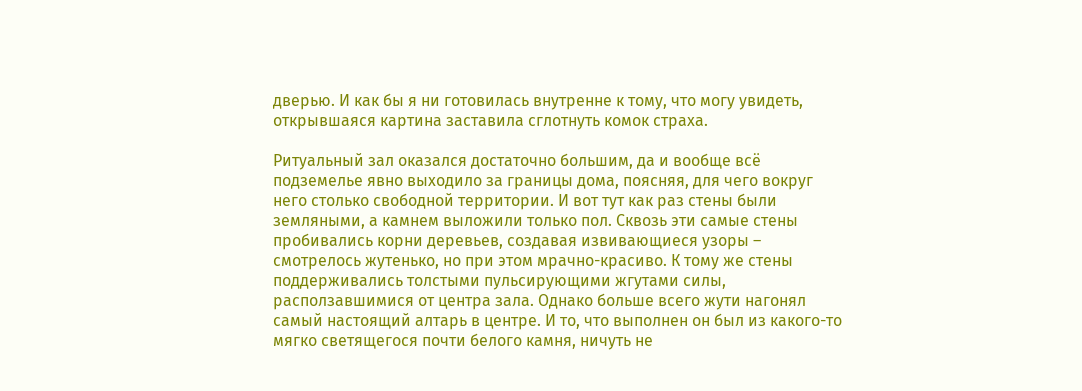дверью. И как бы я ни готовилась внутренне к тому, что могу увидеть, открывшаяся картина заставила сглотнуть комок страха.

Ритуальный зал оказался достаточно большим, да и вообще всё подземелье явно выходило за границы дома, поясняя, для чего вокруг него столько свободной территории. И вот тут как раз стены были земляными, а камнем выложили только пол. Сквозь эти самые стены пробивались корни деревьев, создавая извивающиеся узоры – смотрелось жутенько, но при этом мрачно-красиво. К тому же стены поддерживались толстыми пульсирующими жгутами силы, расползавшимися от центра зала. Однако больше всего жути нагонял самый настоящий алтарь в центре. И то, что выполнен он был из какого-то мягко светящегося почти белого камня, ничуть не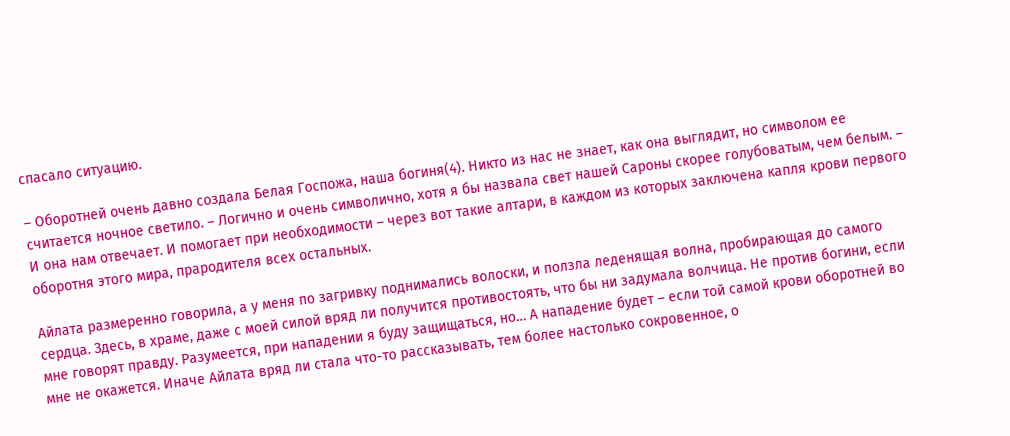спасало ситуацию.

– Оборотней очень давно создала Белая Госпожа, наша богиня(4). Никто из нас не знает, как она выглядит, но символом ее считается ночное светило. – Логично и очень символично, хотя я бы назвала свет нашей Сароны скорее голубоватым, чем белым. – И она нам отвечает. И помогает при необходимости – через вот такие алтари, в каждом из которых заключена капля крови первого оборотня этого мира, прародителя всех остальных.

Айлата размеренно говорила, а у меня по загривку поднимались волоски, и ползла леденящая волна, пробирающая до самого сердца. Здесь, в храме, даже с моей силой вряд ли получится противостоять, что бы ни задумала волчица. Не против богини, если мне говорят правду. Разумеется, при нападении я буду защищаться, но… А нападение будет – если той самой крови оборотней во мне не окажется. Иначе Айлата вряд ли стала что-то рассказывать, тем более настолько сокровенное, о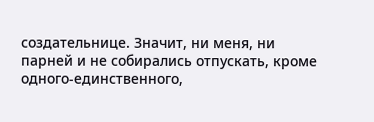создательнице. Значит, ни меня, ни парней и не собирались отпускать, кроме одного-единственного,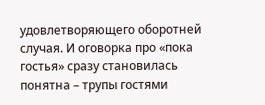удовлетворяющего оборотней случая. И оговорка про «пока гостья» сразу становилась понятна – трупы гостями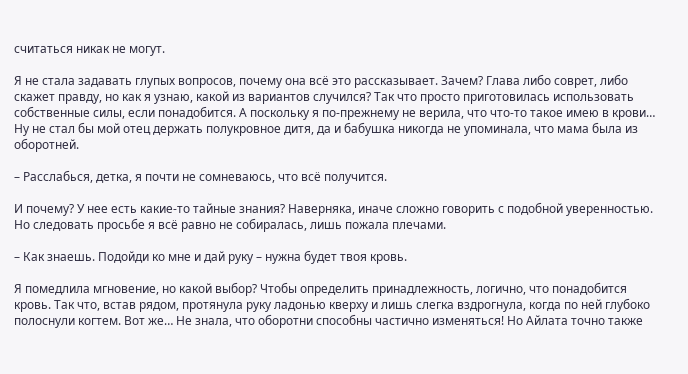считаться никак не могут.

Я не стала задавать глупых вопросов, почему она всё это рассказывает. Зачем? Глава либо соврет, либо скажет правду, но как я узнаю, какой из вариантов случился? Так что просто приготовилась использовать собственные силы, если понадобится. А поскольку я по-прежнему не верила, что что-то такое имею в крови… Ну не стал бы мой отец держать полукровное дитя, да и бабушка никогда не упоминала, что мама была из оборотней.

– Расслабься, детка, я почти не сомневаюсь, что всё получится.

И почему? У нее есть какие-то тайные знания? Наверняка, иначе сложно говорить с подобной уверенностью. Но следовать просьбе я всё равно не собиралась, лишь пожала плечами.

– Как знаешь. Подойди ко мне и дай руку – нужна будет твоя кровь.

Я помедлила мгновение, но какой выбор? Чтобы определить принадлежность, логично, что понадобится кровь. Так что, встав рядом, протянула руку ладонью кверху и лишь слегка вздрогнула, когда по ней глубоко полоснули когтем. Вот же… Не знала, что оборотни способны частично изменяться! Но Айлата точно также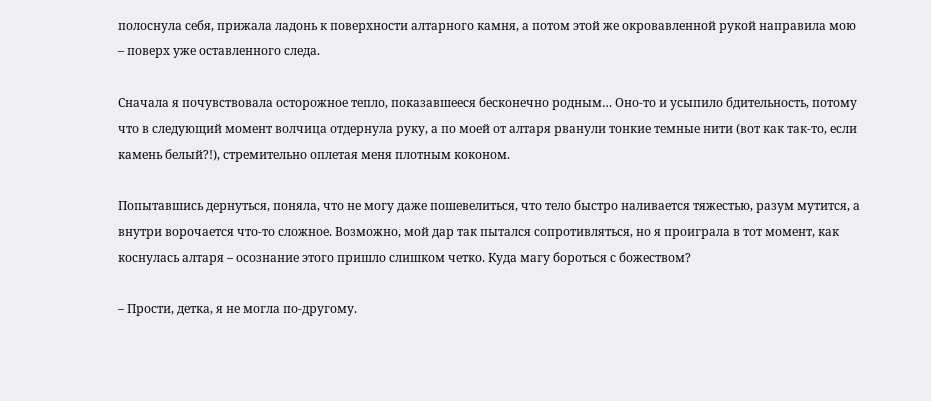полоснула себя, прижала ладонь к поверхности алтарного камня, а потом этой же окровавленной рукой направила мою – поверх уже оставленного следа.

Сначала я почувствовала осторожное тепло, показавшееся бесконечно родным… Оно-то и усыпило бдительность, потому что в следующий момент волчица отдернула руку, а по моей от алтаря рванули тонкие темные нити (вот как так-то, если камень белый?!), стремительно оплетая меня плотным коконом.

Попытавшись дернуться, поняла, что не могу даже пошевелиться, что тело быстро наливается тяжестью, разум мутится, а внутри ворочается что-то сложное. Возможно, мой дар так пытался сопротивляться, но я проиграла в тот момент, как коснулась алтаря – осознание этого пришло слишком четко. Куда магу бороться с божеством?

– Прости, детка, я не могла по-другому.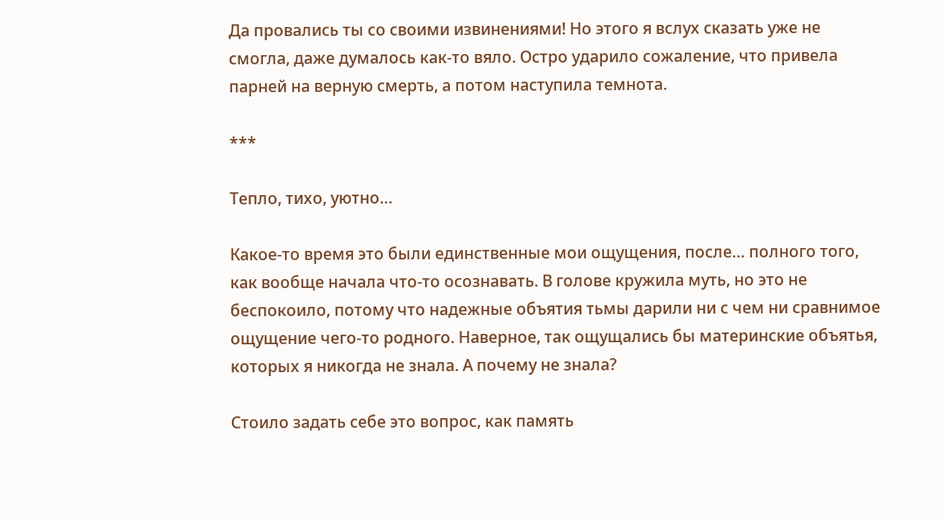Да провались ты со своими извинениями! Но этого я вслух сказать уже не смогла, даже думалось как-то вяло. Остро ударило сожаление, что привела парней на верную смерть, а потом наступила темнота.

***

Тепло, тихо, уютно…

Какое-то время это были единственные мои ощущения, после… полного того, как вообще начала что-то осознавать. В голове кружила муть, но это не беспокоило, потому что надежные объятия тьмы дарили ни с чем ни сравнимое ощущение чего-то родного. Наверное, так ощущались бы материнские объятья, которых я никогда не знала. А почему не знала?

Стоило задать себе это вопрос, как память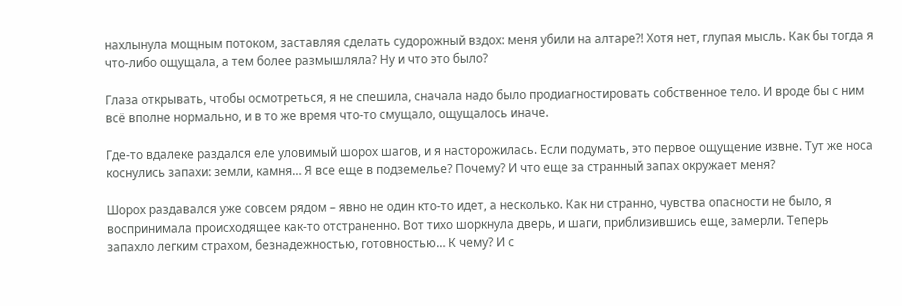нахлынула мощным потоком, заставляя сделать судорожный вздох: меня убили на алтаре?! Хотя нет, глупая мысль. Как бы тогда я что-либо ощущала, а тем более размышляла? Ну и что это было?

Глаза открывать, чтобы осмотреться, я не спешила, сначала надо было продиагностировать собственное тело. И вроде бы с ним всё вполне нормально, и в то же время что-то смущало, ощущалось иначе.

Где-то вдалеке раздался еле уловимый шорох шагов, и я насторожилась. Если подумать, это первое ощущение извне. Тут же носа коснулись запахи: земли, камня… Я все еще в подземелье? Почему? И что еще за странный запах окружает меня?

Шорох раздавался уже совсем рядом – явно не один кто-то идет, а несколько. Как ни странно, чувства опасности не было, я воспринимала происходящее как-то отстраненно. Вот тихо шоркнула дверь, и шаги, приблизившись еще, замерли. Теперь запахло легким страхом, безнадежностью, готовностью… К чему? И с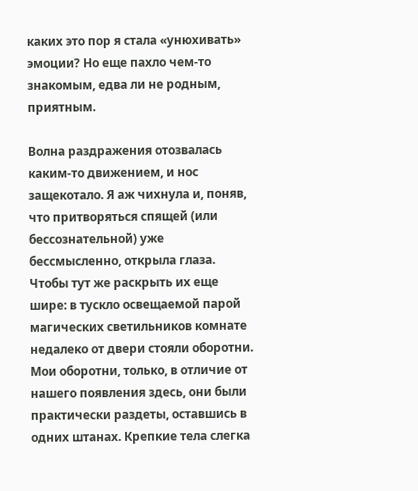каких это пор я стала «унюхивать» эмоции? Но еще пахло чем-то знакомым, едва ли не родным, приятным.

Волна раздражения отозвалась каким-то движением, и нос защекотало. Я аж чихнула и, поняв, что притворяться спящей (или бессознательной) уже бессмысленно, открыла глаза. Чтобы тут же раскрыть их еще шире: в тускло освещаемой парой магических светильников комнате недалеко от двери стояли оборотни. Мои оборотни, только, в отличие от нашего появления здесь, они были практически раздеты, оставшись в одних штанах. Крепкие тела слегка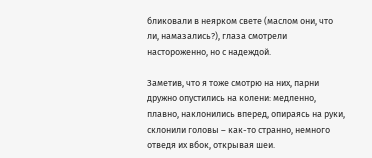бликовали в неярком свете (маслом они, что ли, намазались?), глаза смотрели настороженно, но с надеждой.

Заметив, что я тоже смотрю на них, парни дружно опустились на колени: медленно, плавно, наклонились вперед, опираясь на руки, склонили головы – как-то странно, немного отведя их вбок, открывая шеи.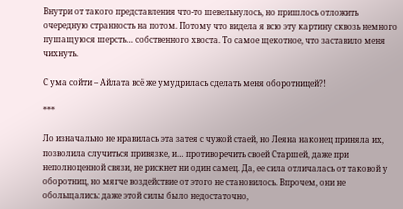Внутри от такого представления что-то шевельнулось, но пришлось отложить очередную странность на потом. Потому что видела я всю эту картину сквозь немного пушащуюся шерсть… собственного хвоста. То самое щекотное, что заставило меня чихнуть.

С ума сойти – Айлата всё же умудрилась сделать меня оборотницей?!

***

Ло изначально не нравилась эта затея с чужой стаей, но Леяна наконец приняла их, позволила случиться привязке, и… противоречить своей Старшей, даже при неполноценной связи, не рискнет ни один самец. Да, ее сила отличалась от таковой у оборотниц, но мягче воздействие от этого не становилось. Впрочем, они не обольщались: даже этой силы было недостаточно,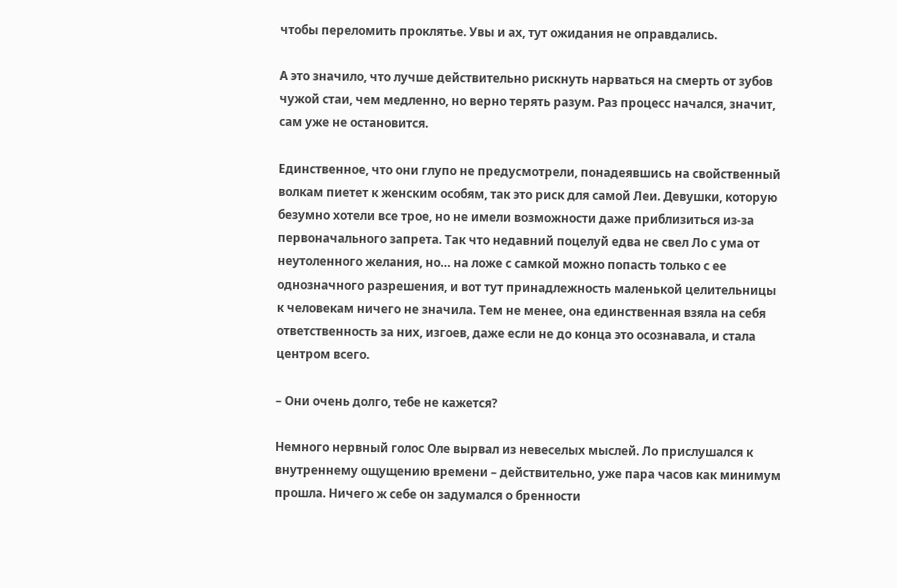чтобы переломить проклятье. Увы и ах, тут ожидания не оправдались.

А это значило, что лучше действительно рискнуть нарваться на смерть от зубов чужой стаи, чем медленно, но верно терять разум. Раз процесс начался, значит, сам уже не остановится.

Единственное, что они глупо не предусмотрели, понадеявшись на свойственный волкам пиетет к женским особям, так это риск для самой Леи. Девушки, которую безумно хотели все трое, но не имели возможности даже приблизиться из-за первоначального запрета. Так что недавний поцелуй едва не свел Ло с ума от неутоленного желания, но… на ложе с самкой можно попасть только с ее однозначного разрешения, и вот тут принадлежность маленькой целительницы к человекам ничего не значила. Тем не менее, она единственная взяла на себя ответственность за них, изгоев, даже если не до конца это осознавала, и стала центром всего.

– Они очень долго, тебе не кажется?

Немного нервный голос Оле вырвал из невеселых мыслей. Ло прислушался к внутреннему ощущению времени – действительно, уже пара часов как минимум прошла. Ничего ж себе он задумался о бренности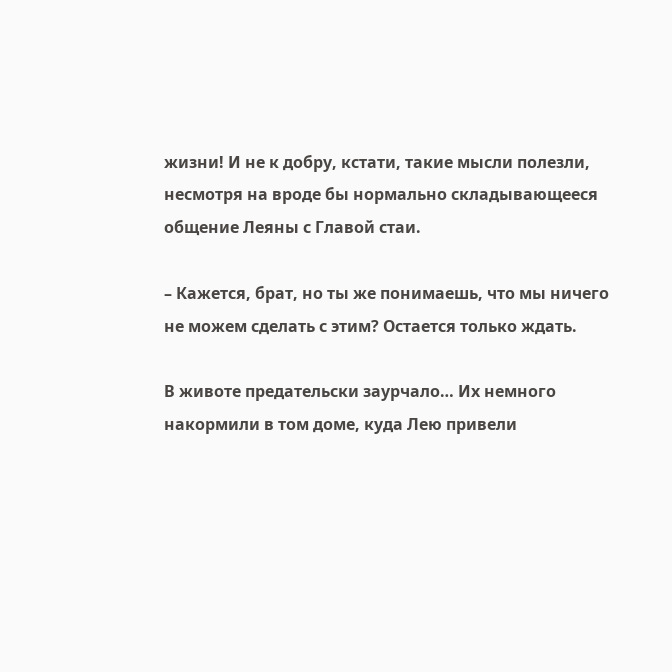жизни! И не к добру, кстати, такие мысли полезли, несмотря на вроде бы нормально складывающееся общение Леяны с Главой стаи.

– Кажется, брат, но ты же понимаешь, что мы ничего не можем сделать с этим? Остается только ждать.

В животе предательски заурчало… Их немного накормили в том доме, куда Лею привели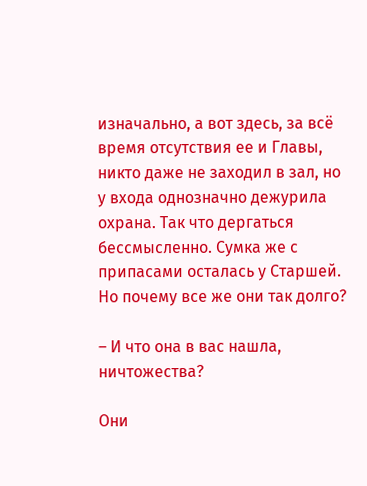изначально, а вот здесь, за всё время отсутствия ее и Главы, никто даже не заходил в зал, но у входа однозначно дежурила охрана. Так что дергаться бессмысленно. Сумка же с припасами осталась у Старшей. Но почему все же они так долго?

– И что она в вас нашла, ничтожества?

Они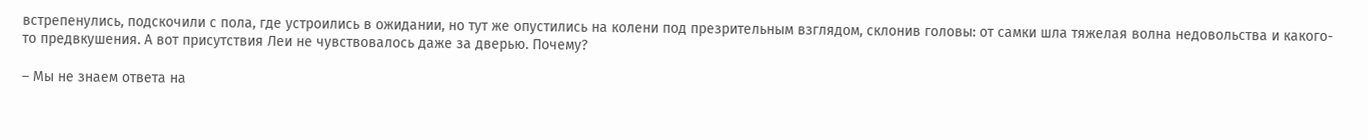встрепенулись, подскочили с пола, где устроились в ожидании, но тут же опустились на колени под презрительным взглядом, склонив головы: от самки шла тяжелая волна недовольства и какого-то предвкушения. А вот присутствия Леи не чувствовалось даже за дверью. Почему?

– Мы не знаем ответа на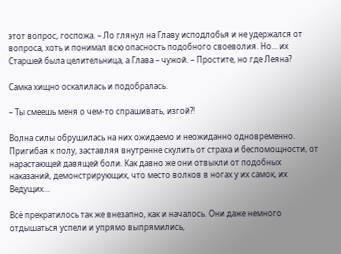этот вопрос, госпожа. – Ло глянул на Главу исподлобья и не удержался от вопроса, хоть и понимал всю опасность подобного своеволия. Но… их Старшей была целительница, а Глава – чужой. – Простите, но где Леяна?

Самка хищно оскалилась и подобралась.

– Ты смеешь меня о чем-то спрашивать, изгой?!

Волна силы обрушилась на них ожидаемо и неожиданно одновременно. Пригибая к полу, заставляя внутренне скулить от страха и беспомощности, от нарастающей давящей боли. Как давно же они отвыкли от подобных наказаний, демонстрирующих, что место волков в ногах у их самок, их Ведущих…

Всё прекратилось так же внезапно, как и началось. Они даже немного отдышаться успели и упрямо выпрямились,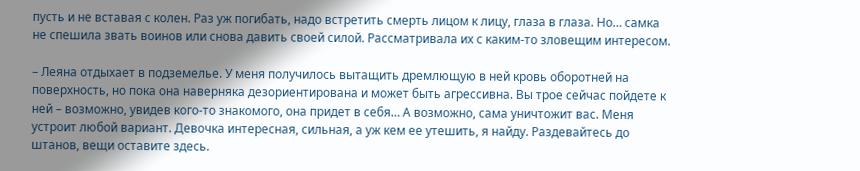пусть и не вставая с колен. Раз уж погибать, надо встретить смерть лицом к лицу, глаза в глаза. Но… самка не спешила звать воинов или снова давить своей силой. Рассматривала их с каким-то зловещим интересом.

– Леяна отдыхает в подземелье. У меня получилось вытащить дремлющую в ней кровь оборотней на поверхность, но пока она наверняка дезориентирована и может быть агрессивна. Вы трое сейчас пойдете к ней – возможно, увидев кого-то знакомого, она придет в себя… А возможно, сама уничтожит вас. Меня устроит любой вариант. Девочка интересная, сильная, а уж кем ее утешить, я найду. Раздевайтесь до штанов, вещи оставите здесь.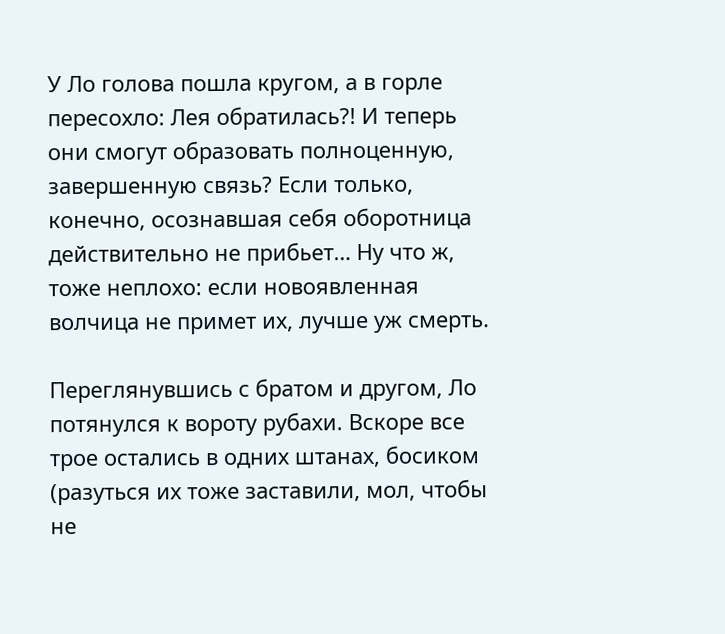У Ло голова пошла кругом, а в горле пересохло: Лея обратилась?! И теперь они смогут образовать полноценную, завершенную связь? Если только, конечно, осознавшая себя оборотница действительно не прибьет… Ну что ж, тоже неплохо: если новоявленная волчица не примет их, лучше уж смерть.

Переглянувшись с братом и другом, Ло потянулся к вороту рубахи. Вскоре все трое остались в одних штанах, босиком (разуться их тоже заставили, мол, чтобы не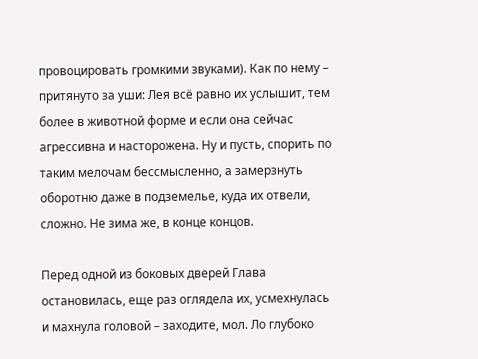провоцировать громкими звуками). Как по нему – притянуто за уши: Лея всё равно их услышит, тем более в животной форме и если она сейчас агрессивна и насторожена. Ну и пусть, спорить по таким мелочам бессмысленно, а замерзнуть оборотню даже в подземелье, куда их отвели, сложно. Не зима же, в конце концов.

Перед одной из боковых дверей Глава остановилась, еще раз оглядела их, усмехнулась и махнула головой – заходите, мол. Ло глубоко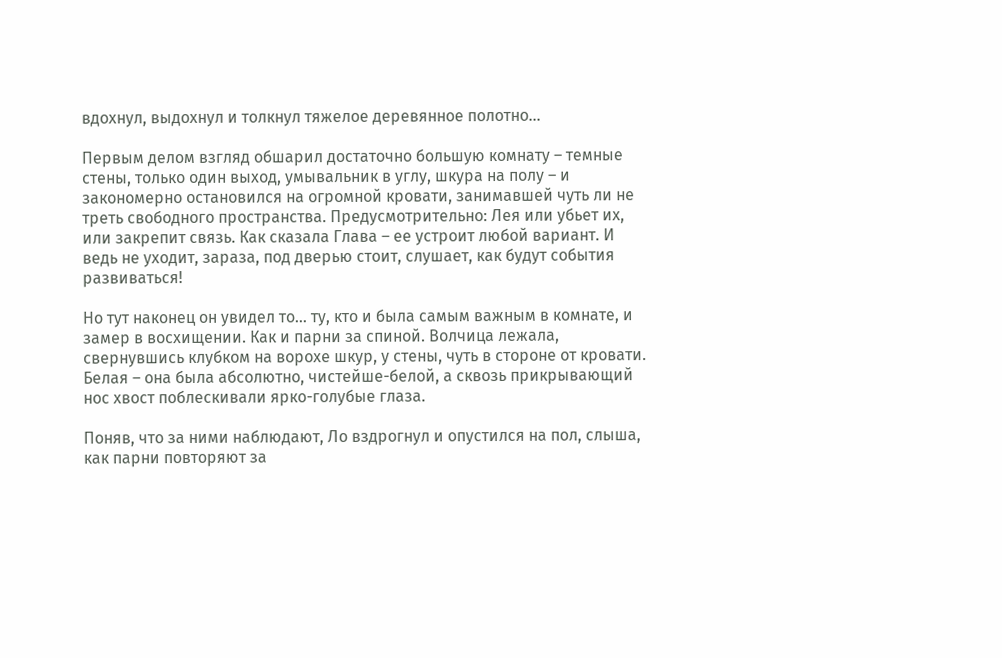вдохнул, выдохнул и толкнул тяжелое деревянное полотно…

Первым делом взгляд обшарил достаточно большую комнату – темные стены, только один выход, умывальник в углу, шкура на полу – и закономерно остановился на огромной кровати, занимавшей чуть ли не треть свободного пространства. Предусмотрительно: Лея или убьет их, или закрепит связь. Как сказала Глава – ее устроит любой вариант. И ведь не уходит, зараза, под дверью стоит, слушает, как будут события развиваться!

Но тут наконец он увидел то… ту, кто и была самым важным в комнате, и замер в восхищении. Как и парни за спиной. Волчица лежала, свернувшись клубком на ворохе шкур, у стены, чуть в стороне от кровати. Белая – она была абсолютно, чистейше-белой, а сквозь прикрывающий нос хвост поблескивали ярко-голубые глаза.

Поняв, что за ними наблюдают, Ло вздрогнул и опустился на пол, слыша, как парни повторяют за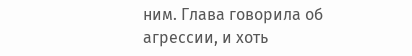ним. Глава говорила об агрессии, и хоть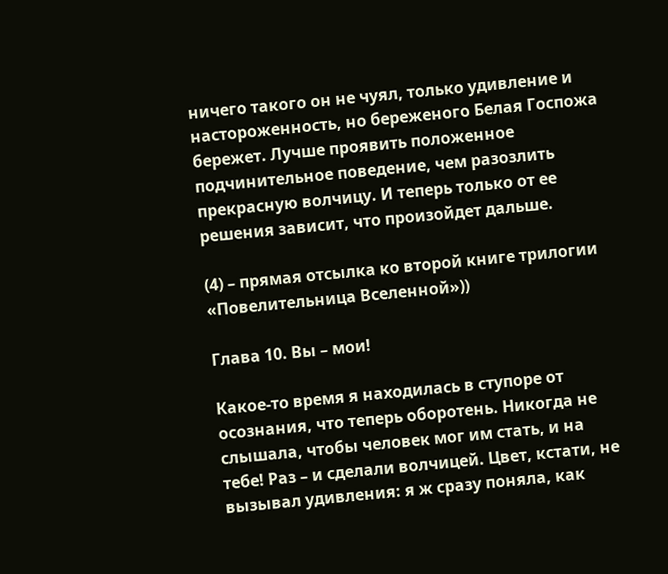ничего такого он не чуял, только удивление и настороженность, но береженого Белая Госпожа бережет. Лучше проявить положенное подчинительное поведение, чем разозлить прекрасную волчицу. И теперь только от ее решения зависит, что произойдет дальше.

(4) – прямая отсылка ко второй книге трилогии «Повелительница Вселенной»))

Глава 10. Вы – мои!

Какое-то время я находилась в ступоре от осознания, что теперь оборотень. Никогда не слышала, чтобы человек мог им стать, и на тебе! Раз – и сделали волчицей. Цвет, кстати, не вызывал удивления: я ж сразу поняла, как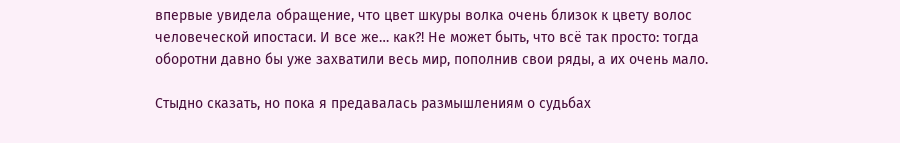впервые увидела обращение, что цвет шкуры волка очень близок к цвету волос человеческой ипостаси. И все же… как?! Не может быть, что всё так просто: тогда оборотни давно бы уже захватили весь мир, пополнив свои ряды, а их очень мало.

Стыдно сказать, но пока я предавалась размышлениям о судьбах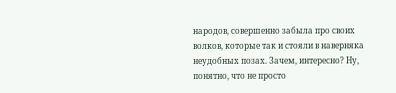народов, совершенно забыла про своих волков, которые так и стояли в наверняка неудобных позах. Зачем, интересно? Ну, понятно, что не просто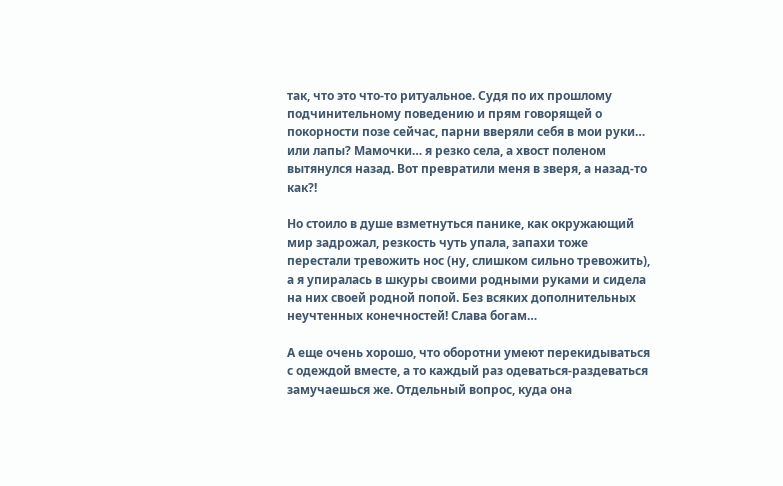так, что это что-то ритуальное. Судя по их прошлому подчинительному поведению и прям говорящей о покорности позе сейчас, парни вверяли себя в мои руки… или лапы? Мамочки… я резко села, а хвост поленом вытянулся назад. Вот превратили меня в зверя, а назад-то как?!

Но стоило в душе взметнуться панике, как окружающий мир задрожал, резкость чуть упала, запахи тоже перестали тревожить нос (ну, слишком сильно тревожить), а я упиралась в шкуры своими родными руками и сидела на них своей родной попой. Без всяких дополнительных неучтенных конечностей! Слава богам…

А еще очень хорошо, что оборотни умеют перекидываться с одеждой вместе, а то каждый раз одеваться-раздеваться замучаешься же. Отдельный вопрос, куда она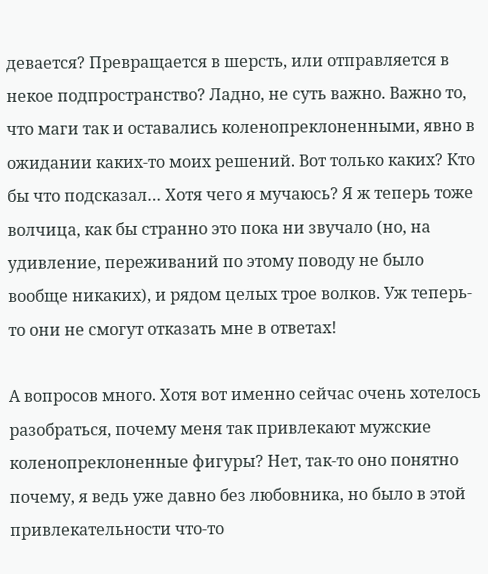девается? Превращается в шерсть, или отправляется в некое подпространство? Ладно, не суть важно. Важно то, что маги так и оставались коленопреклоненными, явно в ожидании каких-то моих решений. Вот только каких? Кто бы что подсказал… Хотя чего я мучаюсь? Я ж теперь тоже волчица, как бы странно это пока ни звучало (но, на удивление, переживаний по этому поводу не было вообще никаких), и рядом целых трое волков. Уж теперь-то они не смогут отказать мне в ответах!

А вопросов много. Хотя вот именно сейчас очень хотелось разобраться, почему меня так привлекают мужские коленопреклоненные фигуры? Нет, так-то оно понятно почему, я ведь уже давно без любовника, но было в этой привлекательности что-то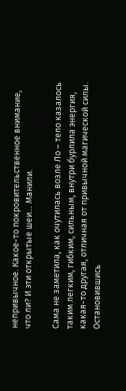непривычное. Какое-то покровительственное внимание, что ли? И эти открытые шеи… Манили.

Сама не заметила, как очутилась возле Ло – тело казалось таким легким, гибким, сильным, внутри бурлила энергия, какая-то другая, отличная от привычной магической силы. Остановившись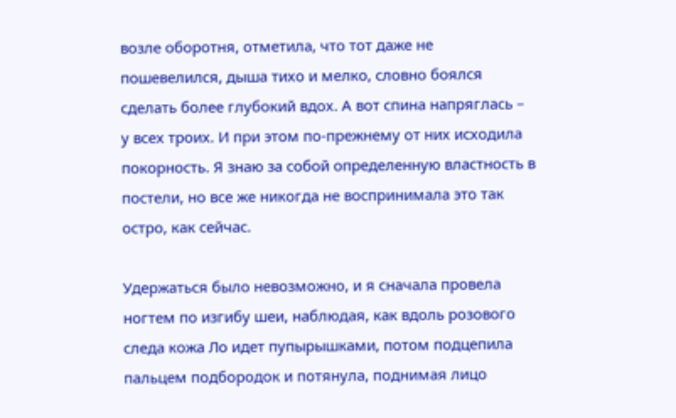возле оборотня, отметила, что тот даже не пошевелился, дыша тихо и мелко, словно боялся сделать более глубокий вдох. А вот спина напряглась – у всех троих. И при этом по-прежнему от них исходила покорность. Я знаю за собой определенную властность в постели, но все же никогда не воспринимала это так остро, как сейчас.

Удержаться было невозможно, и я сначала провела ногтем по изгибу шеи, наблюдая, как вдоль розового следа кожа Ло идет пупырышками, потом подцепила пальцем подбородок и потянула, поднимая лицо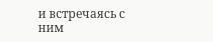и встречаясь с ним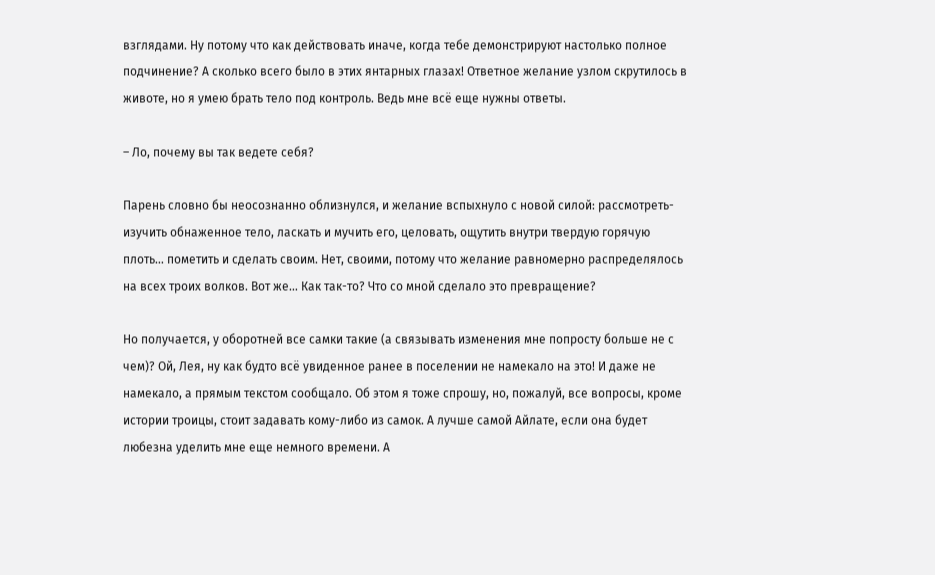взглядами. Ну потому что как действовать иначе, когда тебе демонстрируют настолько полное подчинение? А сколько всего было в этих янтарных глазах! Ответное желание узлом скрутилось в животе, но я умею брать тело под контроль. Ведь мне всё еще нужны ответы.

– Ло, почему вы так ведете себя?

Парень словно бы неосознанно облизнулся, и желание вспыхнуло с новой силой: рассмотреть-изучить обнаженное тело, ласкать и мучить его, целовать, ощутить внутри твердую горячую плоть… пометить и сделать своим. Нет, своими, потому что желание равномерно распределялось на всех троих волков. Вот же… Как так-то? Что со мной сделало это превращение?

Но получается, у оборотней все самки такие (а связывать изменения мне попросту больше не с чем)? Ой, Лея, ну как будто всё увиденное ранее в поселении не намекало на это! И даже не намекало, а прямым текстом сообщало. Об этом я тоже спрошу, но, пожалуй, все вопросы, кроме истории троицы, стоит задавать кому-либо из самок. А лучше самой Айлате, если она будет любезна уделить мне еще немного времени. А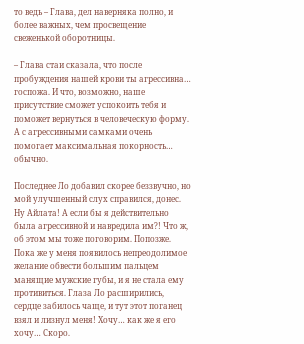то ведь – Глава, дел наверняка полно, и более важных, чем просвещение свеженькой оборотницы.

– Глава стаи сказала, что после пробуждения нашей крови ты агрессивна… госпожа. И что, возможно, наше присутствие сможет успокоить тебя и поможет вернуться в человеческую форму. А с агрессивными самками очень помогает максимальная покорность… обычно.

Последнее Ло добавил скорее беззвучно, но мой улучшенный слух справился, донес. Ну Айлата! А если бы я действительно была агрессивной и навредила им?! Что ж, об этом мы тоже поговорим. Попозже. Пока же у меня появилось непреодолимое желание обвести большим пальцем манящие мужские губы, и я не стала ему противиться. Глаза Ло расширились, сердце забилось чаще, и тут этот поганец взял и лизнул меня! Хочу… как же я его хочу… Скоро.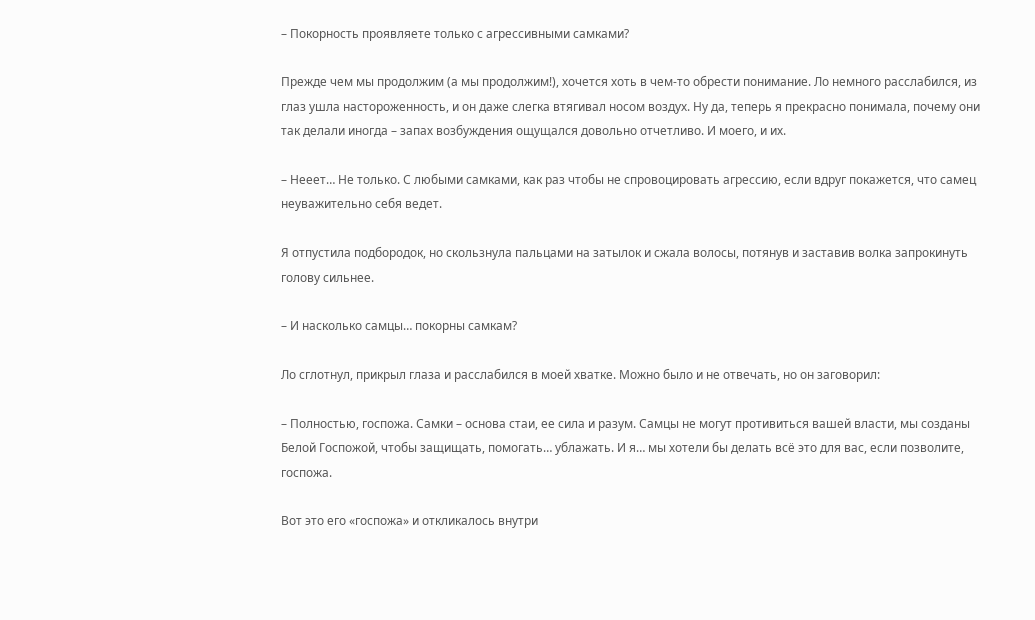– Покорность проявляете только с агрессивными самками?

Прежде чем мы продолжим (а мы продолжим!), хочется хоть в чем-то обрести понимание. Ло немного расслабился, из глаз ушла настороженность, и он даже слегка втягивал носом воздух. Ну да, теперь я прекрасно понимала, почему они так делали иногда – запах возбуждения ощущался довольно отчетливо. И моего, и их.

– Нееет… Не только. С любыми самками, как раз чтобы не спровоцировать агрессию, если вдруг покажется, что самец неуважительно себя ведет.

Я отпустила подбородок, но скользнула пальцами на затылок и сжала волосы, потянув и заставив волка запрокинуть голову сильнее.

– И насколько самцы… покорны самкам?

Ло сглотнул, прикрыл глаза и расслабился в моей хватке. Можно было и не отвечать, но он заговорил:

– Полностью, госпожа. Самки – основа стаи, ее сила и разум. Самцы не могут противиться вашей власти, мы созданы Белой Госпожой, чтобы защищать, помогать… ублажать. И я… мы хотели бы делать всё это для вас, если позволите, госпожа.

Вот это его «госпожа» и откликалось внутри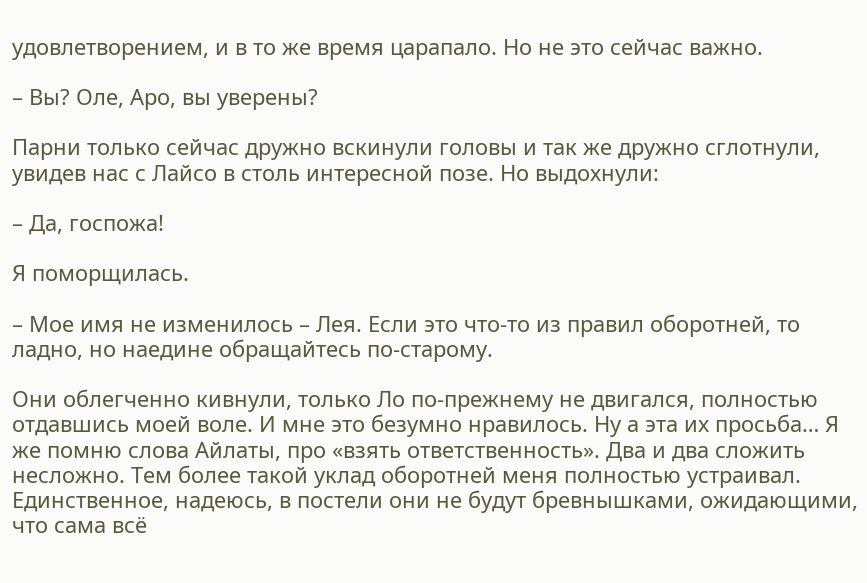удовлетворением, и в то же время царапало. Но не это сейчас важно.

– Вы? Оле, Аро, вы уверены?

Парни только сейчас дружно вскинули головы и так же дружно сглотнули, увидев нас с Лайсо в столь интересной позе. Но выдохнули:

– Да, госпожа!

Я поморщилась.

– Мое имя не изменилось – Лея. Если это что-то из правил оборотней, то ладно, но наедине обращайтесь по-старому.

Они облегченно кивнули, только Ло по-прежнему не двигался, полностью отдавшись моей воле. И мне это безумно нравилось. Ну а эта их просьба… Я же помню слова Айлаты, про «взять ответственность». Два и два сложить несложно. Тем более такой уклад оборотней меня полностью устраивал. Единственное, надеюсь, в постели они не будут бревнышками, ожидающими, что сама всё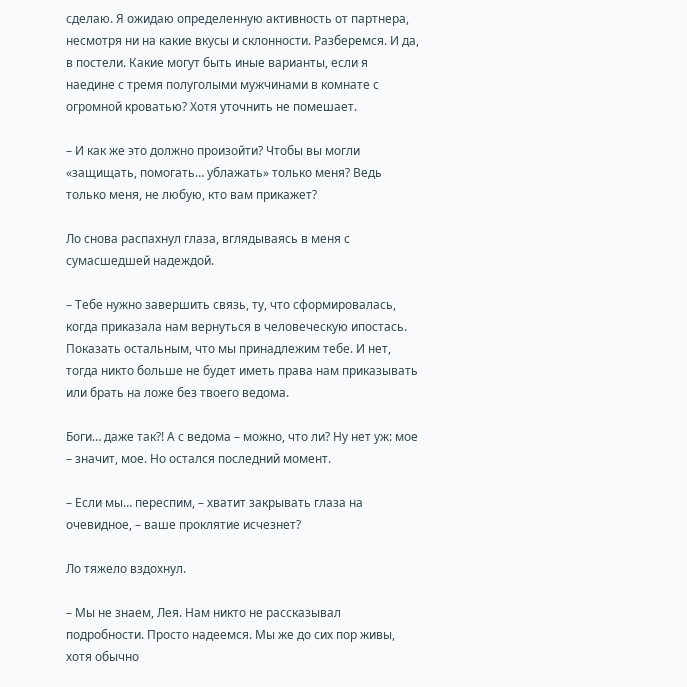сделаю. Я ожидаю определенную активность от партнера, несмотря ни на какие вкусы и склонности. Разберемся. И да, в постели. Какие могут быть иные варианты, если я наедине с тремя полуголыми мужчинами в комнате с огромной кроватью? Хотя уточнить не помешает.

– И как же это должно произойти? Чтобы вы могли «защищать, помогать… ублажать» только меня? Ведь только меня, не любую, кто вам прикажет?

Ло снова распахнул глаза, вглядываясь в меня с сумасшедшей надеждой.

– Тебе нужно завершить связь, ту, что сформировалась, когда приказала нам вернуться в человеческую ипостась. Показать остальным, что мы принадлежим тебе. И нет, тогда никто больше не будет иметь права нам приказывать или брать на ложе без твоего ведома.

Боги… даже так?! А с ведома – можно, что ли? Ну нет уж: мое – значит, мое. Но остался последний момент.

– Если мы… переспим, – хватит закрывать глаза на очевидное, – ваше проклятие исчезнет?

Ло тяжело вздохнул.

– Мы не знаем, Лея. Нам никто не рассказывал подробности. Просто надеемся. Мы же до сих пор живы, хотя обычно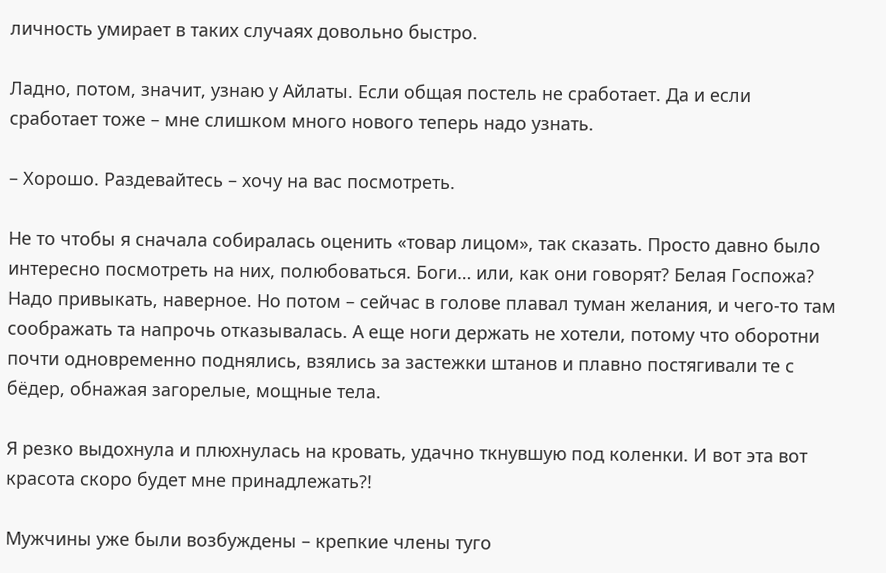личность умирает в таких случаях довольно быстро.

Ладно, потом, значит, узнаю у Айлаты. Если общая постель не сработает. Да и если сработает тоже – мне слишком много нового теперь надо узнать.

– Хорошо. Раздевайтесь – хочу на вас посмотреть.

Не то чтобы я сначала собиралась оценить «товар лицом», так сказать. Просто давно было интересно посмотреть на них, полюбоваться. Боги… или, как они говорят? Белая Госпожа? Надо привыкать, наверное. Но потом – сейчас в голове плавал туман желания, и чего-то там соображать та напрочь отказывалась. А еще ноги держать не хотели, потому что оборотни почти одновременно поднялись, взялись за застежки штанов и плавно постягивали те с бёдер, обнажая загорелые, мощные тела.

Я резко выдохнула и плюхнулась на кровать, удачно ткнувшую под коленки. И вот эта вот красота скоро будет мне принадлежать?!

Мужчины уже были возбуждены – крепкие члены туго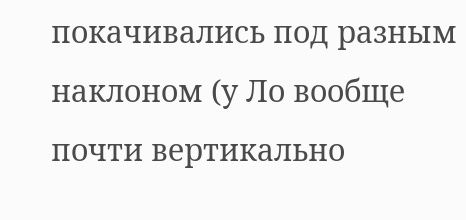покачивались под разным наклоном (у Ло вообще почти вертикально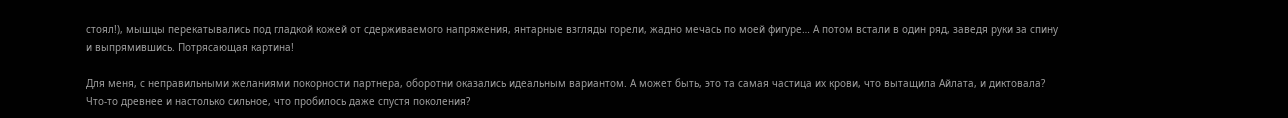стоял!), мышцы перекатывались под гладкой кожей от сдерживаемого напряжения, янтарные взгляды горели, жадно мечась по моей фигуре… А потом встали в один ряд, заведя руки за спину и выпрямившись. Потрясающая картина!

Для меня, с неправильными желаниями покорности партнера, оборотни оказались идеальным вариантом. А может быть, это та самая частица их крови, что вытащила Айлата, и диктовала? Что-то древнее и настолько сильное, что пробилось даже спустя поколения?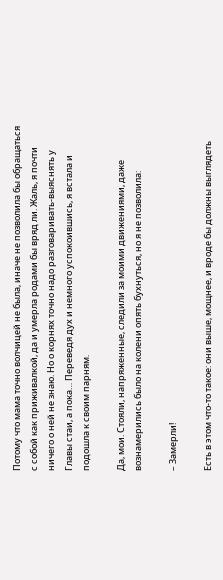Потому что мама точно волчицей не была, иначе не позволила бы обращаться с собой как приживалкой, да и умерла родами бы вряд ли. Жаль, я почти ничего о ней не знаю. Но о корнях точно надо разговаривать-выяснять у Главы стаи, а пока… Переведя дух и немного успокоившись, я встала и подошла к своим парням.

Да, мои. Стояли, напряженные, следили за моими движениями, даже вознамерились было на колени опять бухнуться, но я не позволила:

– Замерли!

Есть в этом что-то такое: они выше, мощнее, и вроде бы должны выглядеть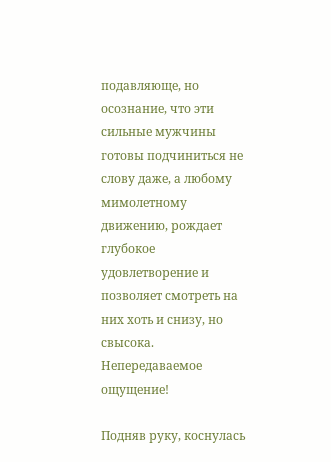подавляюще, но осознание, что эти сильные мужчины готовы подчиниться не слову даже, а любому мимолетному движению, рождает глубокое удовлетворение и позволяет смотреть на них хоть и снизу, но свысока. Непередаваемое ощущение!

Подняв руку, коснулась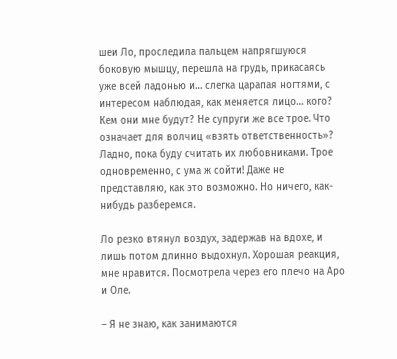шеи Ло, проследила пальцем напрягшуюся боковую мышцу, перешла на грудь, прикасаясь уже всей ладонью и… слегка царапая ногтями, с интересом наблюдая, как меняется лицо… кого? Кем они мне будут? Не супруги же все трое. Что означает для волчиц «взять ответственность»? Ладно, пока буду считать их любовниками. Трое одновременно, с ума ж сойти! Даже не представляю, как это возможно. Но ничего, как-нибудь разберемся.

Ло резко втянул воздух, задержав на вдохе, и лишь потом длинно выдохнул. Хорошая реакция, мне нравится. Посмотрела через его плечо на Аро и Оле.

– Я не знаю, как занимаются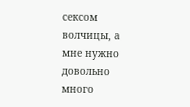сексом волчицы, а мне нужно довольно много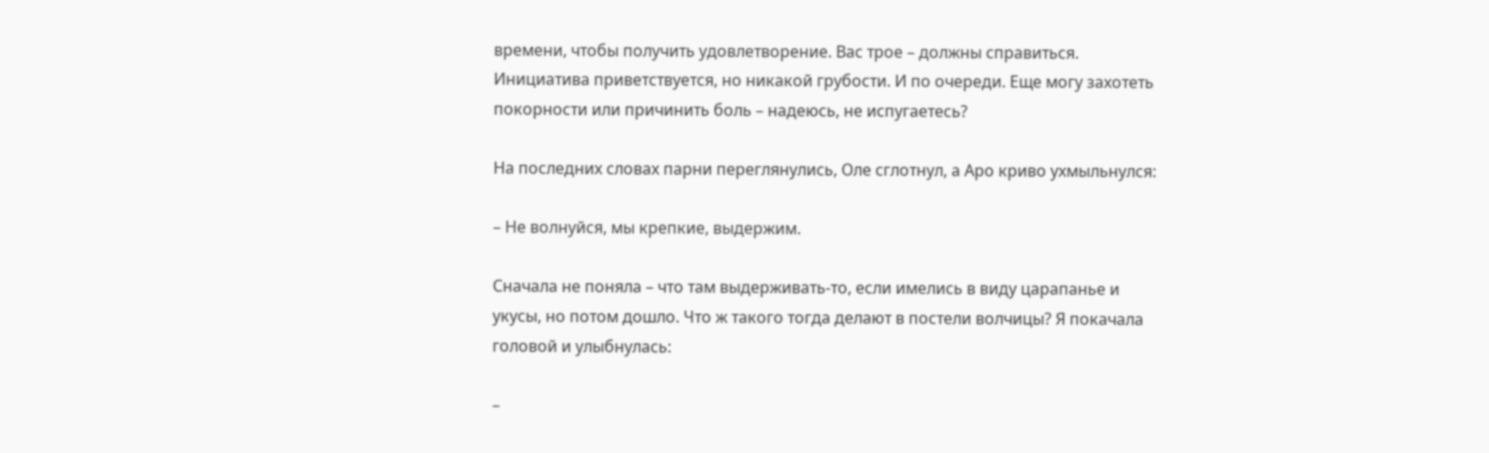времени, чтобы получить удовлетворение. Вас трое – должны справиться. Инициатива приветствуется, но никакой грубости. И по очереди. Еще могу захотеть покорности или причинить боль – надеюсь, не испугаетесь?

На последних словах парни переглянулись, Оле сглотнул, а Аро криво ухмыльнулся:

– Не волнуйся, мы крепкие, выдержим.

Сначала не поняла – что там выдерживать-то, если имелись в виду царапанье и укусы, но потом дошло. Что ж такого тогда делают в постели волчицы? Я покачала головой и улыбнулась:

–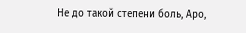Не до такой степени боль, Аро,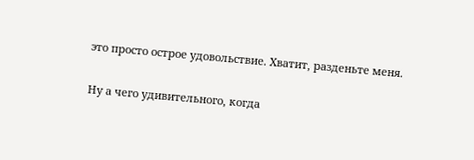это просто острое удовольствие. Хватит, разденьте меня.

Ну а чего удивительного, когда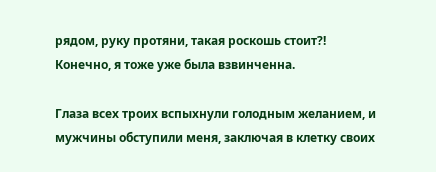рядом, руку протяни, такая роскошь стоит?! Конечно, я тоже уже была взвинченна.

Глаза всех троих вспыхнули голодным желанием, и мужчины обступили меня, заключая в клетку своих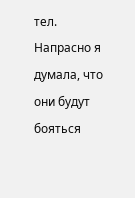тел. Напрасно я думала, что они будут бояться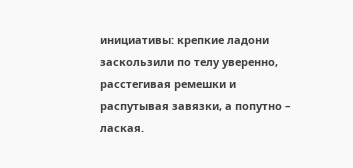инициативы: крепкие ладони заскользили по телу уверенно, расстегивая ремешки и распутывая завязки, а попутно – лаская.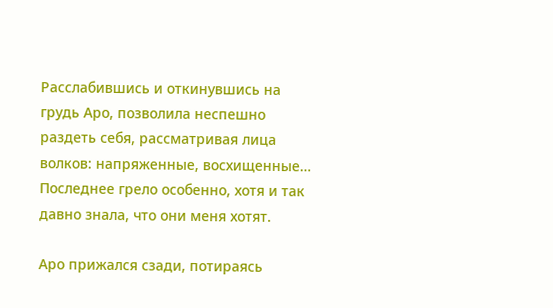Расслабившись и откинувшись на грудь Аро, позволила неспешно раздеть себя, рассматривая лица волков: напряженные, восхищенные… Последнее грело особенно, хотя и так давно знала, что они меня хотят.

Аро прижался сзади, потираясь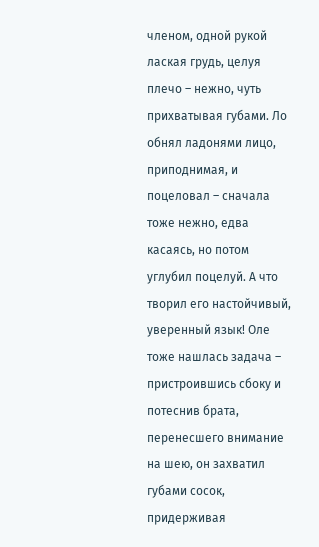членом, одной рукой лаская грудь, целуя плечо – нежно, чуть прихватывая губами. Ло обнял ладонями лицо, приподнимая, и поцеловал – сначала тоже нежно, едва касаясь, но потом углубил поцелуй. А что творил его настойчивый, уверенный язык! Оле тоже нашлась задача – пристроившись сбоку и потеснив брата, перенесшего внимание на шею, он захватил губами сосок, придерживая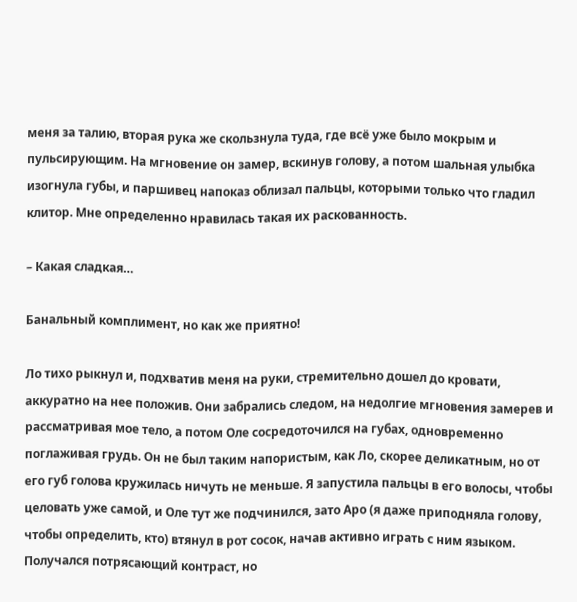меня за талию, вторая рука же скользнула туда, где всё уже было мокрым и пульсирующим. На мгновение он замер, вскинув голову, а потом шальная улыбка изогнула губы, и паршивец напоказ облизал пальцы, которыми только что гладил клитор. Мне определенно нравилась такая их раскованность.

– Какая сладкая…

Банальный комплимент, но как же приятно!

Ло тихо рыкнул и, подхватив меня на руки, стремительно дошел до кровати, аккуратно на нее положив. Они забрались следом, на недолгие мгновения замерев и рассматривая мое тело, а потом Оле сосредоточился на губах, одновременно поглаживая грудь. Он не был таким напористым, как Ло, скорее деликатным, но от его губ голова кружилась ничуть не меньше. Я запустила пальцы в его волосы, чтобы целовать уже самой, и Оле тут же подчинился, зато Аро (я даже приподняла голову, чтобы определить, кто) втянул в рот сосок, начав активно играть с ним языком. Получался потрясающий контраст, но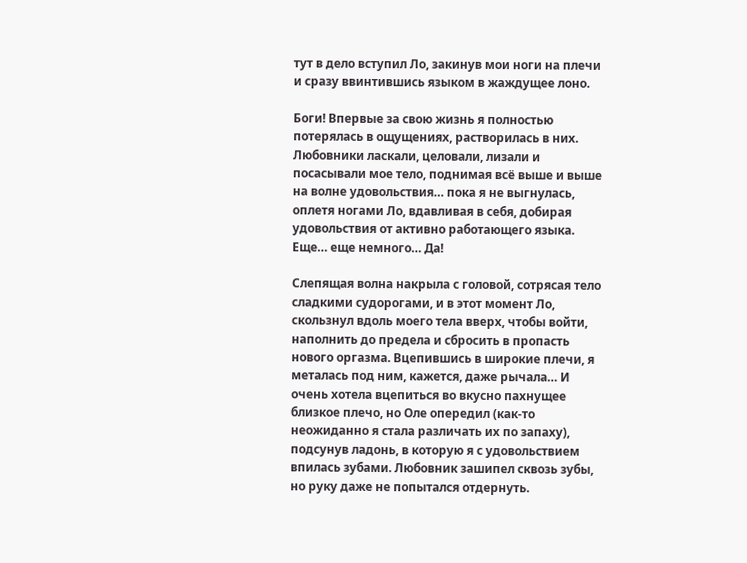тут в дело вступил Ло, закинув мои ноги на плечи и сразу ввинтившись языком в жаждущее лоно.

Боги! Впервые за свою жизнь я полностью потерялась в ощущениях, растворилась в них. Любовники ласкали, целовали, лизали и посасывали мое тело, поднимая всё выше и выше на волне удовольствия… пока я не выгнулась, оплетя ногами Ло, вдавливая в себя, добирая удовольствия от активно работающего языка. Еще… еще немного… Да!

Слепящая волна накрыла с головой, сотрясая тело сладкими судорогами, и в этот момент Ло, скользнул вдоль моего тела вверх, чтобы войти, наполнить до предела и сбросить в пропасть нового оргазма. Вцепившись в широкие плечи, я металась под ним, кажется, даже рычала… И очень хотела вцепиться во вкусно пахнущее близкое плечо, но Оле опередил (как-то неожиданно я стала различать их по запаху), подсунув ладонь, в которую я с удовольствием впилась зубами. Любовник зашипел сквозь зубы, но руку даже не попытался отдернуть.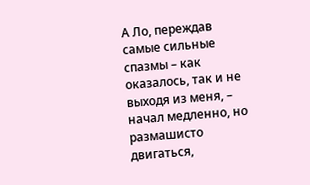А Ло, переждав самые сильные спазмы – как оказалось, так и не выходя из меня, – начал медленно, но размашисто двигаться,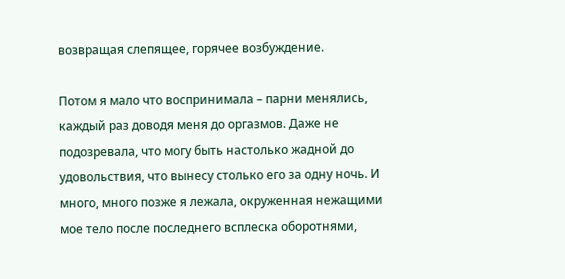возвращая слепящее, горячее возбуждение.

Потом я мало что воспринимала – парни менялись, каждый раз доводя меня до оргазмов. Даже не подозревала, что могу быть настолько жадной до удовольствия, что вынесу столько его за одну ночь. И много, много позже я лежала, окруженная нежащими мое тело после последнего всплеска оборотнями,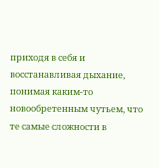приходя в себя и восстанавливая дыхание, понимая каким-то новообретенным чутьем, что те самые сложности в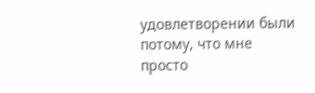удовлетворении были потому, что мне просто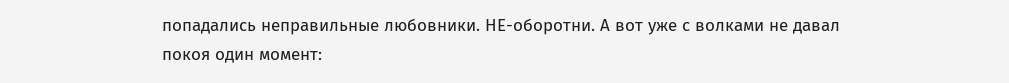попадались неправильные любовники. НЕ-оборотни. А вот уже с волками не давал покоя один момент: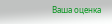Ваша оценка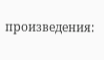произведения: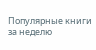Популярные книги за неделю